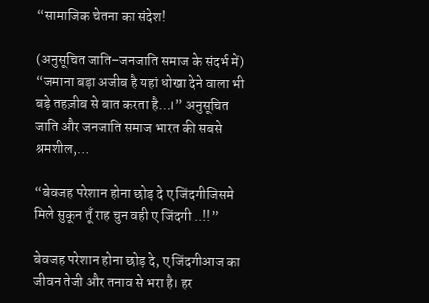“सामाजिक चेतना का संदेश!

(अनुसूचित जाति–जनजाति समाज के संदर्भ में) “जमाना बड़ा अजीब है यहां धोखा देने वाला भी बड़े तहज़ीब से बात करता है…।” अनुसूचित जाति और जनजाति समाज भारत की सबसे श्रमशील,…

“बेवजह परेशान होना छोड़ दे ए जिंदगीजिसमे मिले सुकून तूँ राह चुन वही ए जिंदगी ..!!”

बेवजह परेशान होना छोड़ दे, ए जिंदगीआज का जीवन तेजी और तनाव से भरा है। हर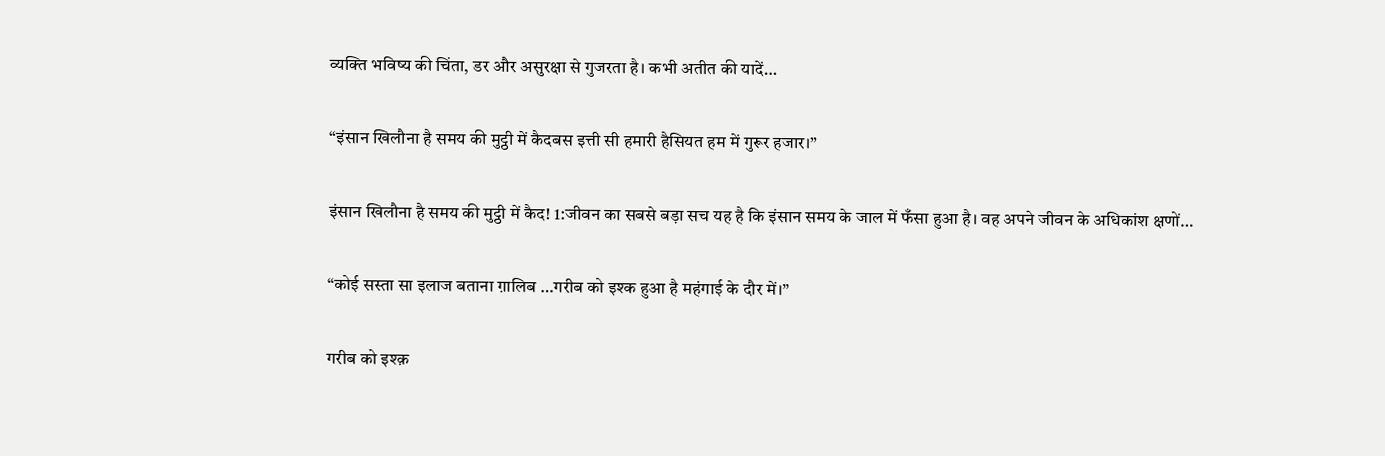व्यक्ति भविष्य की चिंता, डर और असुरक्षा से गुजरता है। कभी अतीत की यादें…

“इंसान खिलौना है समय की मुट्ठी में कैदबस इत्ती सी हमारी हैसियत हम में गुरूर हजार।”

इंसान खिलौना है समय की मुट्ठी में कैद! 1:जीवन का सबसे बड़ा सच यह है कि इंसान समय के जाल में फँसा हुआ है। वह अपने जीवन के अधिकांश क्षणों…

“कोई सस्ता सा इलाज बताना ग़ालिब …गरीब को इश्क हुआ है महंगाई के दौर में।”

गरीब को इश्क़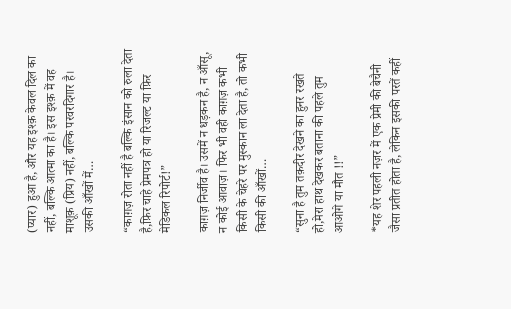(प्यार) हुआ है, और यह इश्क़ केवल दिल का नहीं, बल्कि आत्मा का है। इस इश्क़ में वह माशूक़ (प्रिय) नहीं, बल्कि परवरदिगार है। उसकी आँखों में…

“काग़ज़ रोता नहीं है बल्कि इंसान को रुला देता है,फ़िर चाहे प्रेमपत्र हो या रिजल्ट या फ़िर मेडिकल रिपोर्ट!”

काग़ज़ निर्जीव है। उसमें न धड़कन है, न आँसू, न कोई आवाज़। फिर भी वही काग़ज़ कभी किसी के चेहरे पर मुस्कान ला देता है, तो कभी किसी की आँखों…

“सुना है तुम तक़दीर देखने का हुनर रखते हो,मेरा हाथ देखकर बताना की पहले तुम आओगे या मौत !!”

*यह शेर पहली नज़र में एक प्रेमी की बेचैनी जैसा प्रतीत होता है, लेकिन इसकी परतें कहीं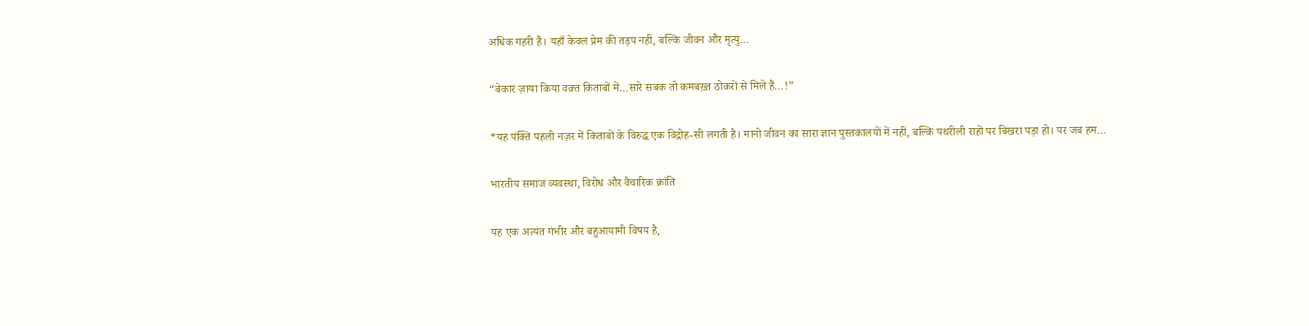अधिक गहरी हैं। यहाँ केवल प्रेम की तड़प नहीं, बल्कि जीवन और मृत्यु…

“बेकार ज़ाया किया वक़्त किताबों में…सारे सबक तो कमबख़्त ठोकरों से मिले हैं…!”

*यह पंक्ति पहली नज़र में किताबों के विरुद्ध एक विद्रोह-सी लगती है। मानो जीवन का सारा ज्ञान पुस्तकालयों में नहीं, बल्कि पथरीली राहों पर बिखरा पड़ा हो। पर जब हम…

भारतीय समाज व्यवस्था, विरोध और वैचारिक क्रांति

यह एक अत्यंत गंभीर और बहुआयामी विषय है,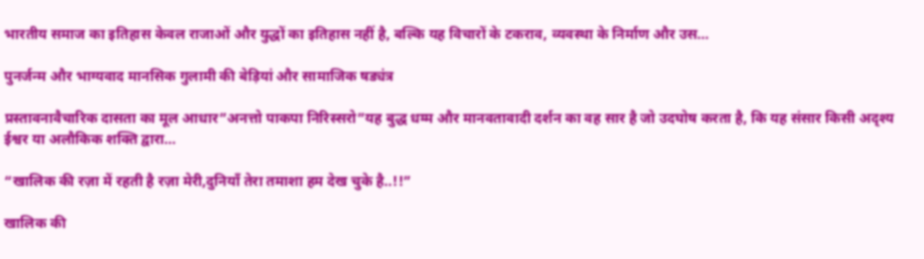भारतीय समाज का इतिहास केवल राजाओं और युद्धों का इतिहास नहीं है, बल्कि यह विचारों के टकराव, व्यवस्था के निर्माण और उस…

पुनर्जन्म और भाग्यवाद मानसिक गुलामी की बेड़ियां और सामाजिक षड्यंत्र

प्रस्तावनावैचारिक दासता का मूल आधार”अनत्तो पाकपा निरिस्सरो”यह बुद्ध धम्म और मानवतावादी दर्शन का वह सार है जो उदघोष करता है, कि यह संसार किसी अदृश्य ईश्वर या अलौकिक शक्ति द्वारा…

“खालिक की रज़ा में रहती है रज़ा मेरी,दुनियाँ तेरा तमाशा हम देख चुके है..!!”

खालिक की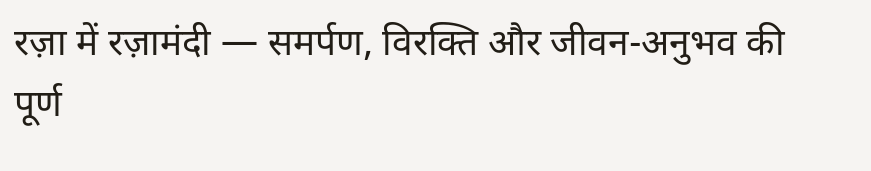रज़ा में रज़ामंदी — समर्पण, विरक्ति और जीवन-अनुभव की पूर्ण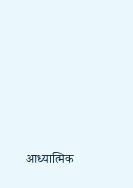आध्यात्मिक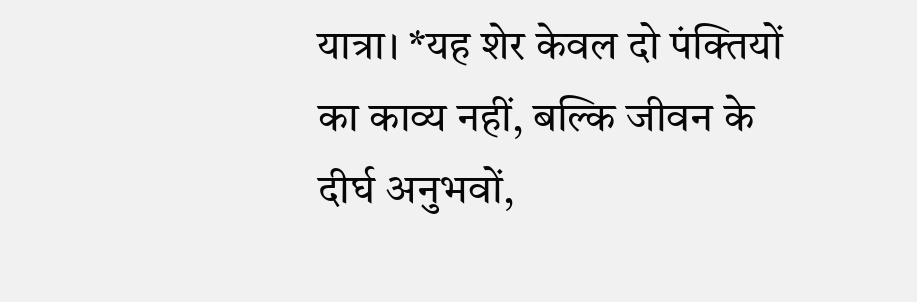यात्रा। *यह शेर केवल दो पंक्तियों का काव्य नहीं, बल्कि जीवन के दीर्घ अनुभवों,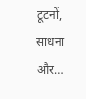टूटनों, साधना और…